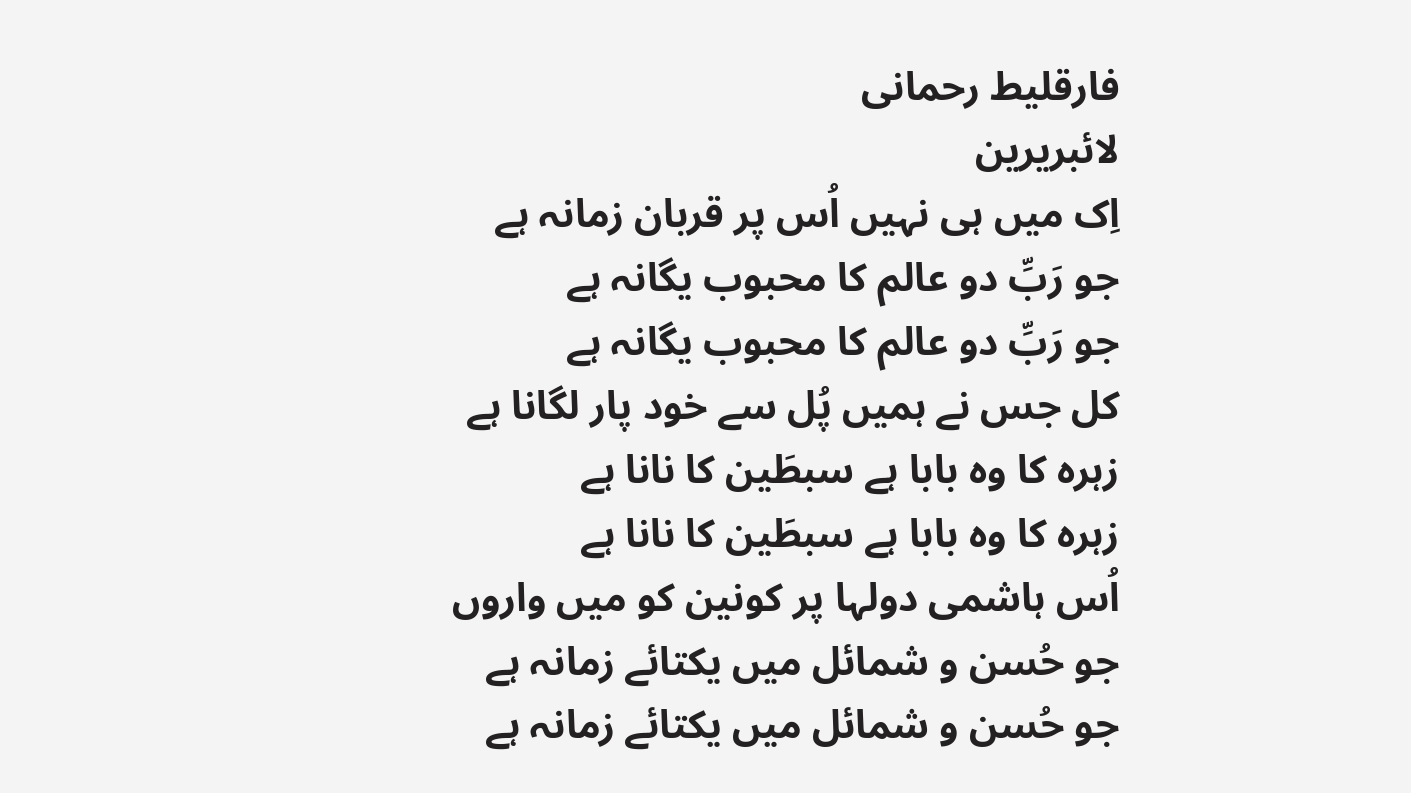فارقلیط رحمانی
لائبریرین
اِک میں ہی نہیں اُس پر قربان زمانہ ہے
جو رَبِّ دو عالم کا محبوب یگانہ ہے
جو رَبِّ دو عالم کا محبوب یگانہ ہے
کل جس نے ہمیں پُل سے خود پار لگانا ہے
زہرہ کا وہ بابا ہے سبطَین کا نانا ہے
زہرہ کا وہ بابا ہے سبطَین کا نانا ہے
اُس ہاشمی دولہا پر کونین کو میں واروں
جو حُسن و شمائل میں یکتائے زمانہ ہے
جو حُسن و شمائل میں یکتائے زمانہ ہے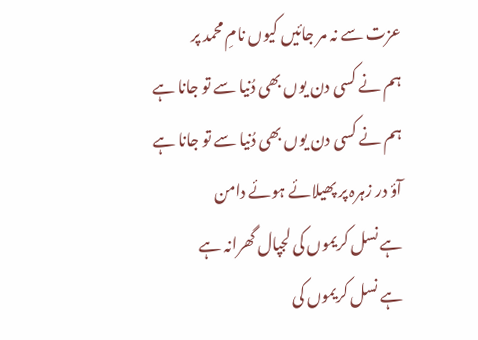عزت سے نہ مر جائیں کیوں نامِ محمد پر
ہم نے کسی دن یوں بھی دُنیا سے تو جانا ہے
ہم نے کسی دن یوں بھی دُنیا سے تو جانا ہے
آؤ در زہرہ پر پھیلائے ہوئے دامن
ہے نسل کریموں کی لجپال گھرانہ ہے
ہے نسل کریموں کی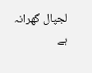لجپال گھرانہ ہے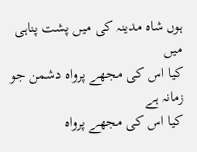ہوں شاہ مدینہ کی میں پشت پناہی میں
کیا اس کی مجھے پرواہ دشمن جو زمانہ ہے
کیا اس کی مجھے پرواہ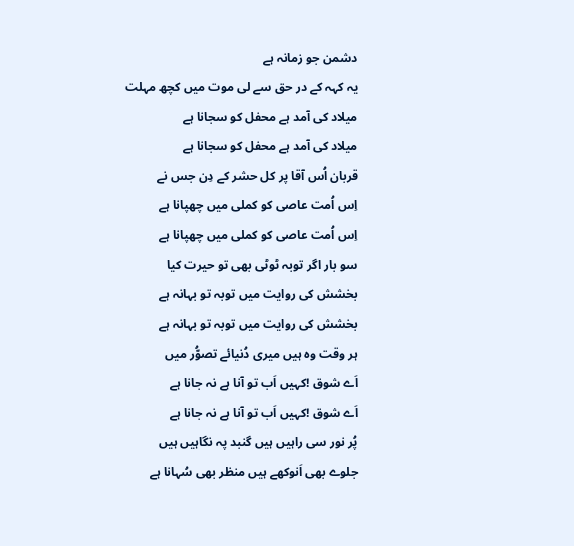دشمن جو زمانہ ہے
یہ کہہ کے در حق سے لی موت میں کچھ مہلت
میلاد کی آمد ہے محفل کو سجانا ہے
میلاد کی آمد ہے محفل کو سجانا ہے
قربان اُس آقا پر کل حشر کے دِن جس نے
اِس اُمت عاصی کو کملی میں چھپانا ہے
اِس اُمت عاصی کو کملی میں چھپانا ہے
سو بار اگر توبہ ٹوٹی بھی تو حیرت کیا
بخشش کی روایت میں توبہ تو بہانہ ہے
بخشش کی روایت میں توبہ تو بہانہ ہے
ہر وقت وہ ہیں میری دُنیائے تصوُّر میں
اَے شوق !کہیں اَب تو آنا ہے نہ جانا ہے
اَے شوق !کہیں اَب تو آنا ہے نہ جانا ہے
پُر نور سی راہیں ہیں گنبد پہ نگاہیں ہیں
جلوے بھی اَنوکھے ہیں منظر بھی سُہانا ہے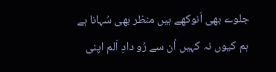جلوے بھی اَنوکھے ہیں منظر بھی سُہانا ہے
ہم کیوں نہ کہیں اُن سے رُو دادِ اَلم اپنی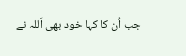جب اُن کا کہا خود بھی اَللہ نے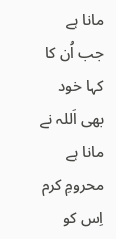مانا ہے
جب اُن کا کہا خود بھی اَللہ نے مانا ہے
محرومِ کرم اِس کو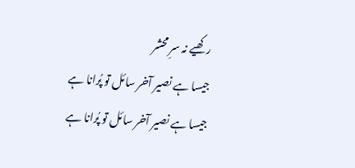رکھیے نہ سرِ محشر
جیسا ہے نصیر آخر سائل تو پُرانا ہے
جیسا ہے نصیر آخر سائل تو پُرانا ہے